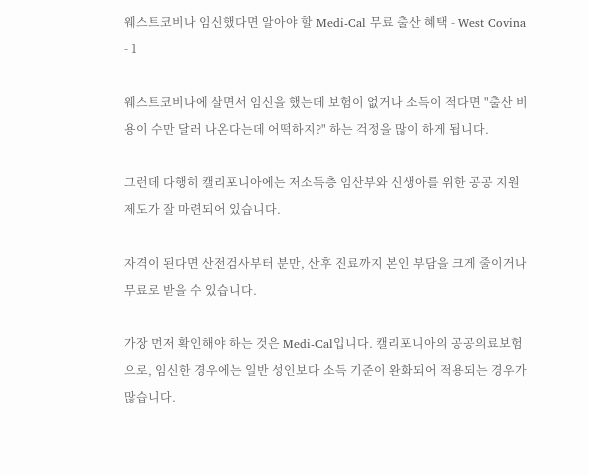웨스트코비나 임신했다면 알아야 할 Medi-Cal 무료 출산 혜택 - West Covina - 1

웨스트코비나에 살면서 임신을 했는데 보험이 없거나 소득이 적다면 "출산 비용이 수만 달러 나온다는데 어떡하지?" 하는 걱정을 많이 하게 됩니다.

그런데 다행히 캘리포니아에는 저소득층 임산부와 신생아를 위한 공공 지원 제도가 잘 마련되어 있습니다.

자격이 된다면 산전검사부터 분만, 산후 진료까지 본인 부담을 크게 줄이거나 무료로 받을 수 있습니다.

가장 먼저 확인해야 하는 것은 Medi-Cal입니다. 캘리포니아의 공공의료보험으로, 임신한 경우에는 일반 성인보다 소득 기준이 완화되어 적용되는 경우가 많습니다.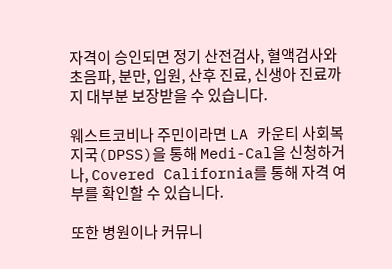자격이 승인되면 정기 산전검사, 혈액검사와 초음파, 분만, 입원, 산후 진료, 신생아 진료까지 대부분 보장받을 수 있습니다.

웨스트코비나 주민이라면 LA 카운티 사회복지국(DPSS)을 통해 Medi-Cal을 신청하거나, Covered California를 통해 자격 여부를 확인할 수 있습니다.

또한 병원이나 커뮤니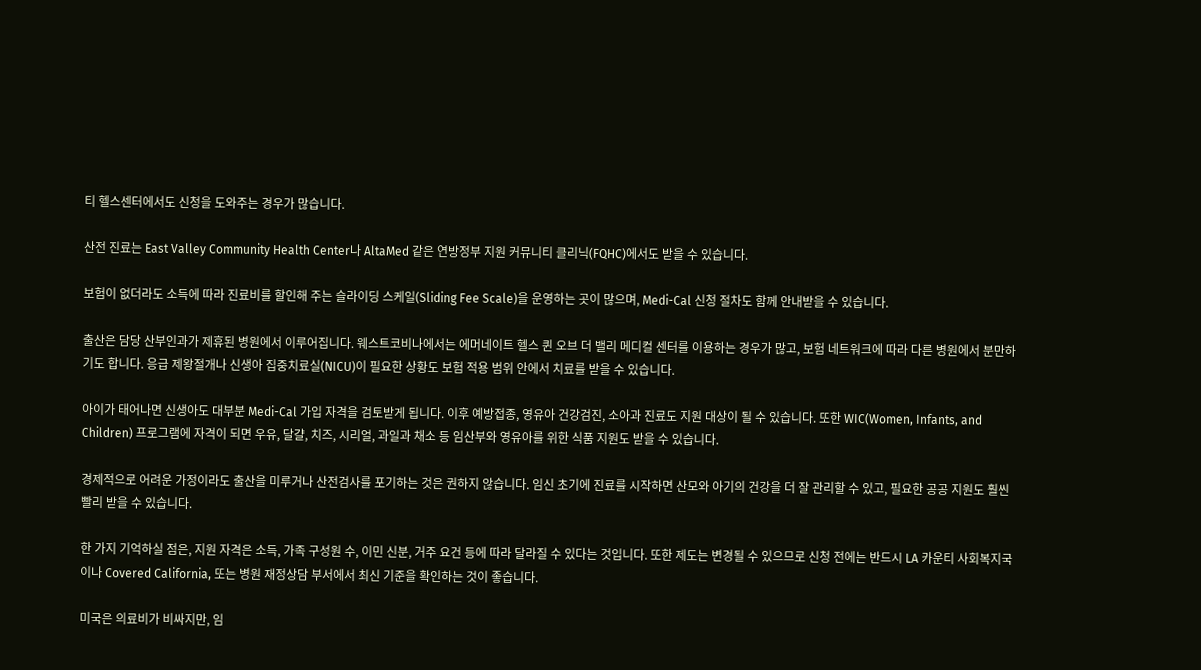티 헬스센터에서도 신청을 도와주는 경우가 많습니다.

산전 진료는 East Valley Community Health Center나 AltaMed 같은 연방정부 지원 커뮤니티 클리닉(FQHC)에서도 받을 수 있습니다.

보험이 없더라도 소득에 따라 진료비를 할인해 주는 슬라이딩 스케일(Sliding Fee Scale)을 운영하는 곳이 많으며, Medi-Cal 신청 절차도 함께 안내받을 수 있습니다.

출산은 담당 산부인과가 제휴된 병원에서 이루어집니다. 웨스트코비나에서는 에머네이트 헬스 퀸 오브 더 밸리 메디컬 센터를 이용하는 경우가 많고, 보험 네트워크에 따라 다른 병원에서 분만하기도 합니다. 응급 제왕절개나 신생아 집중치료실(NICU)이 필요한 상황도 보험 적용 범위 안에서 치료를 받을 수 있습니다.

아이가 태어나면 신생아도 대부분 Medi-Cal 가입 자격을 검토받게 됩니다. 이후 예방접종, 영유아 건강검진, 소아과 진료도 지원 대상이 될 수 있습니다. 또한 WIC(Women, Infants, and Children) 프로그램에 자격이 되면 우유, 달걀, 치즈, 시리얼, 과일과 채소 등 임산부와 영유아를 위한 식품 지원도 받을 수 있습니다.

경제적으로 어려운 가정이라도 출산을 미루거나 산전검사를 포기하는 것은 권하지 않습니다. 임신 초기에 진료를 시작하면 산모와 아기의 건강을 더 잘 관리할 수 있고, 필요한 공공 지원도 훨씬 빨리 받을 수 있습니다.

한 가지 기억하실 점은, 지원 자격은 소득, 가족 구성원 수, 이민 신분, 거주 요건 등에 따라 달라질 수 있다는 것입니다. 또한 제도는 변경될 수 있으므로 신청 전에는 반드시 LA 카운티 사회복지국이나 Covered California, 또는 병원 재정상담 부서에서 최신 기준을 확인하는 것이 좋습니다.

미국은 의료비가 비싸지만, 임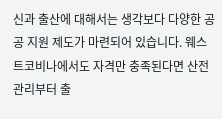신과 출산에 대해서는 생각보다 다양한 공공 지원 제도가 마련되어 있습니다. 웨스트코비나에서도 자격만 충족된다면 산전관리부터 출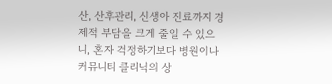산, 산후관리, 신생아 진료까지 경제적 부담을 크게 줄일 수 있으니, 혼자 걱정하기보다 병원이나 커뮤니티 클리닉의 상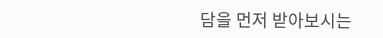담을 먼저 받아보시는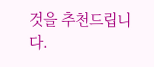것을 추천드립니다.